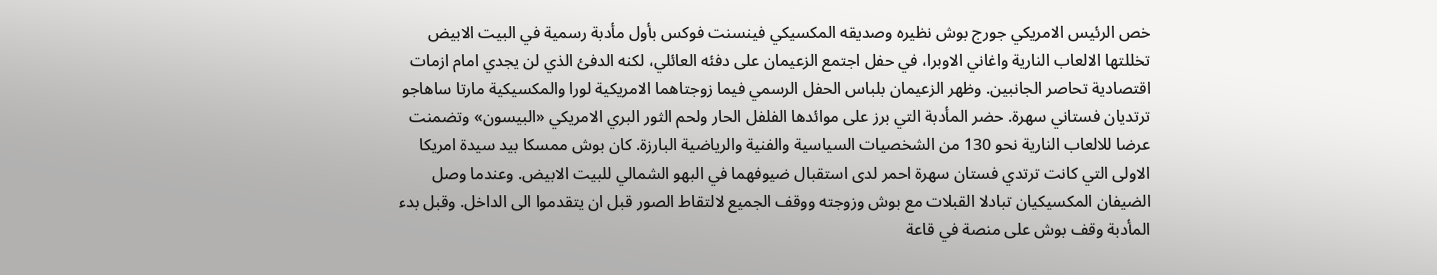خص الرئيس الامريكي جورج بوش نظيره وصديقه المكسيكي فينسنت فوكس بأول مأدبة رسمية في البيت الابيض تخللتها الالعاب النارية واغاني الاوبرا، في حفل اجتمع الزعيمان على دفئه العائلي، لكنه الدفئ الذي لن يجدي امام ازمات اقتصادية تحاصر الجانبين. وظهر الزعيمان بلباس الحفل الرسمي فيما زوجتاهما الامريكية لورا والمكسيكية مارتا ساهاجو ترتديان فستاني سهرة. حضر المأدبة التي برز على موائدها الفلفل الحار ولحم الثور البري الامريكي «البيسون» وتضمنت عرضا للالعاب النارية نحو 130 من الشخصيات السياسية والفنية والرياضية البارزة. كان بوش ممسكا بيد سيدة امريكا الاولى التي كانت ترتدي فستان سهرة احمر لدى استقبال ضيوفهما في البهو الشمالي للبيت الابيض. وعندما وصل الضيفان المكسيكيان تبادلا القبلات مع بوش وزوجته ووقف الجميع لالتقاط الصور قبل ان يتقدموا الى الداخل. وقبل بدء المأدبة وقف بوش على منصة في قاعة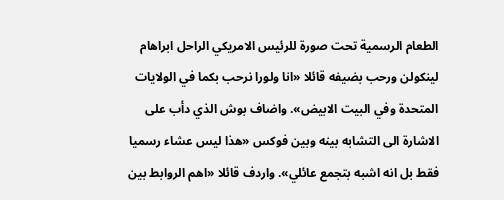الطعام الرسمية تحت صورة للرئيس الامريكي الراحل ابراهام لينكولن ورحب بضيفه قائلا «انا ولورا نرحب بكما في الولايات المتحدة وفي البيت الابيض». واضاف بوش الذي دأب على الاشارة الى التشابه بينه وبين فوكس «هذا ليس عشاء رسميا فقط بل انه اشبه بتجمع عائلي». واردف قائلا «اهم الروابط بين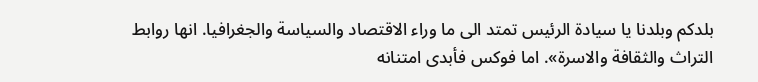بلدكم وبلدنا يا سيادة الرئيس تمتد الى ما وراء الاقتصاد والسياسة والجغرافيا. انها روابط التراث والثقافة والاسرة». اما فوكس فأبدى امتنانه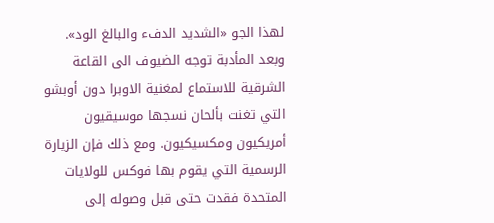لهذا الجو «الشديد الدفء والبالغ الود». وبعد المأدبة توجه الضيوف الى القاعة الشرقية للاستماع لمغنية الاوبرا دون أوبشو التي تغنت بألحان نسجها موسيقيون أمريكيون ومكسيكيون. ومع ذلك فإن الزيارة الرسمية التي يقوم بها فوكس للولايات المتحدة فقدت حتى قبل وصوله إلى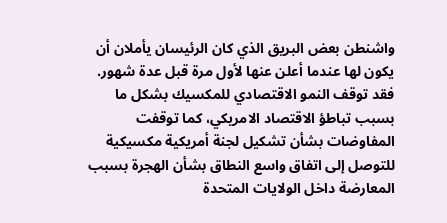واشنطن بعض البريق الذي كان الرئيسان يأملان أن يكون لها عندما أعلن عنها لأول مرة قبل عدة شهور. فقد توقف النمو الاقتصادي للمكسيك بشكل ما بسبب تباطؤ الاقتصاد الامريكي، كما توقفت المفاوضات بشأن تشكيل لجنة أمريكية مكسيكية للتوصل إلى اتفاق واسع النطاق بشأن الهجرة بسبب المعارضة داخل الولايات المتحدة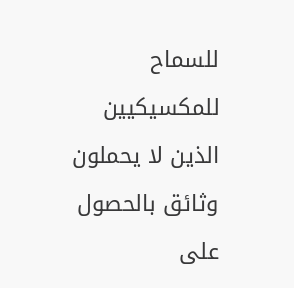للسماح للمكسيكيين الذين لا يحملون وثائق بالحصول على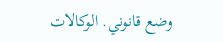وضع قانوني. الوكالات